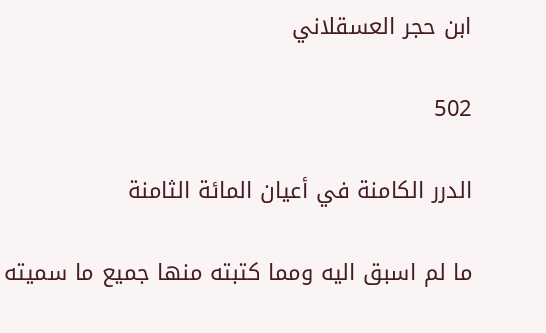ابن حجر العسقلاني

502

الدرر الكامنة في أعيان المائة الثامنة

ما لم اسبق اليه ومما كتبته منها جميع ما سميته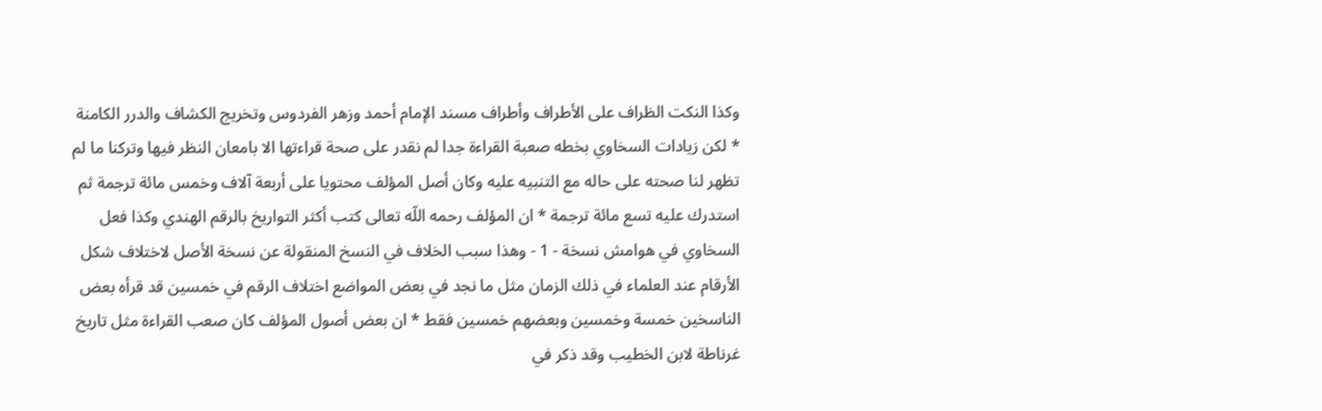وكذا النكت الظراف على الأطراف وأطراف مسند الإمام أحمد وزهر الفردوس وتخريج الكشاف والدرر الكامنة * لكن زيادات السخاوي بخطه صعبة القراءة جدا لم نقدر على صحة قراءتها الا بامعان النظر فيها وتركنا ما لم تظهر لنا صحته على حاله مع التنبيه عليه وكان أصل المؤلف محتويا على أربعة آلاف وخمس مائة ترجمة ثم استدرك عليه تسع مائة ترجمة * ان المؤلف رحمه اللّه تعالى كتب أكثر التواريخ بالرقم الهندي وكذا فعل السخاوي في هوامش نسخة - 1 - وهذا سبب الخلاف في النسخ المنقولة عن نسخة الأصل لاختلاف شكل الأرقام عند العلماء في ذلك الزمان مثل ما نجد في بعض المواضع اختلاف الرقم في خمسين قد قرأه بعض الناسخين خمسة وخمسين وبعضهم خمسين فقط * ان بعض أصول المؤلف كان صعب القراءة مثل تاريخ غرناطة لابن الخطيب وقد ذكر في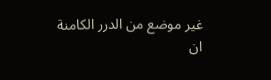غير موضع من الدرر الكامنة ان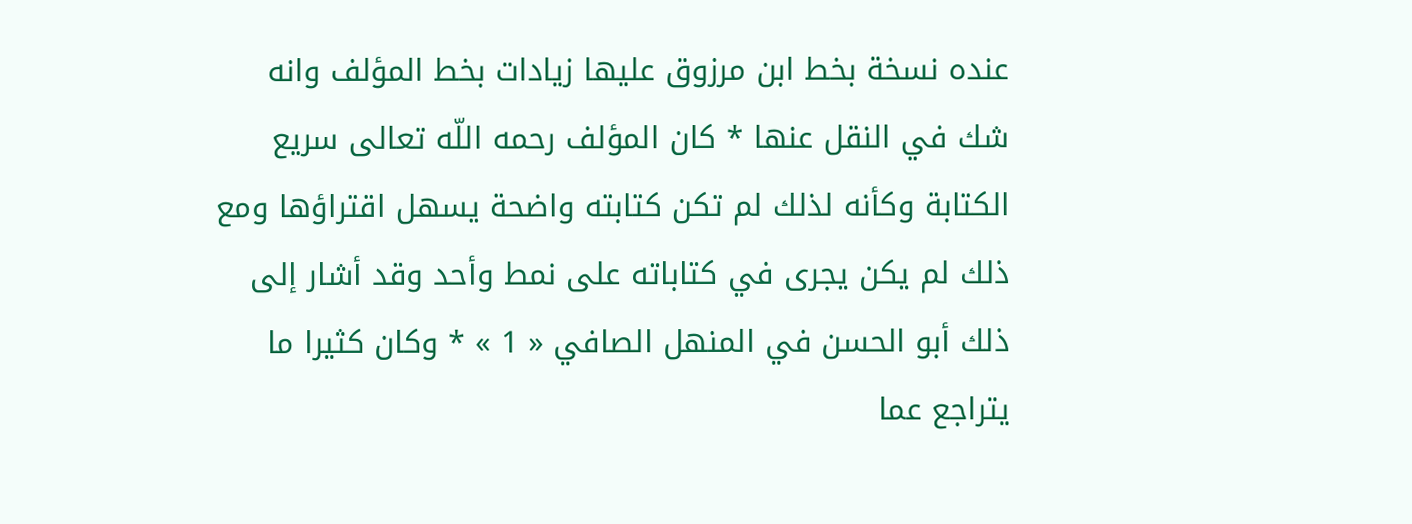عنده نسخة بخط ابن مرزوق عليها زيادات بخط المؤلف وانه شك في النقل عنها * كان المؤلف رحمه اللّه تعالى سريع الكتابة وكأنه لذلك لم تكن كتابته واضحة يسهل اقتراؤها ومع ذلك لم يكن يجرى في كتاباته على نمط وأحد وقد أشار إلى ذلك أبو الحسن في المنهل الصافي « 1 » * وكان كثيرا ما يتراجع عما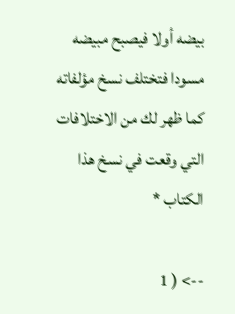بيضه أولا فيصبح مبيضه مسودا فتختلف نسخ مؤلفاته كما ظهر لك من الاختلافات التي وقعت في نسخ هذا الكتاب *

--> ( 1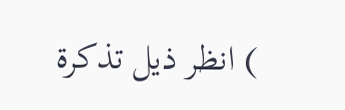) انظر ذيل تذكرة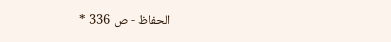الحفاظ - ص 336 *